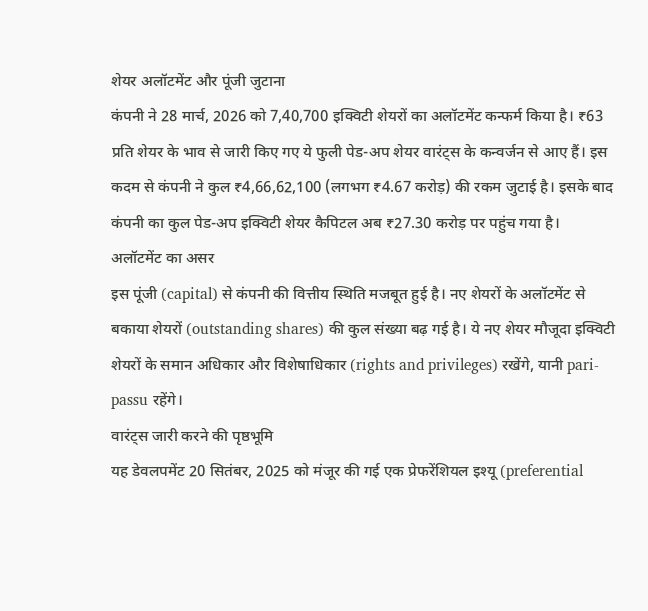शेयर अलॉटमेंट और पूंजी जुटाना
कंपनी ने 28 मार्च, 2026 को 7,40,700 इक्विटी शेयरों का अलॉटमेंट कन्फर्म किया है। ₹63 प्रति शेयर के भाव से जारी किए गए ये फुली पेड-अप शेयर वारंट्स के कन्वर्जन से आए हैं। इस कदम से कंपनी ने कुल ₹4,66,62,100 (लगभग ₹4.67 करोड़) की रकम जुटाई है। इसके बाद कंपनी का कुल पेड-अप इक्विटी शेयर कैपिटल अब ₹27.30 करोड़ पर पहुंच गया है।
अलॉटमेंट का असर
इस पूंजी (capital) से कंपनी की वित्तीय स्थिति मजबूत हुई है। नए शेयरों के अलॉटमेंट से बकाया शेयरों (outstanding shares) की कुल संख्या बढ़ गई है। ये नए शेयर मौजूदा इक्विटी शेयरों के समान अधिकार और विशेषाधिकार (rights and privileges) रखेंगे, यानी pari-passu रहेंगे।
वारंट्स जारी करने की पृष्ठभूमि
यह डेवलपमेंट 20 सितंबर, 2025 को मंजूर की गई एक प्रेफरेंशियल इश्यू (preferential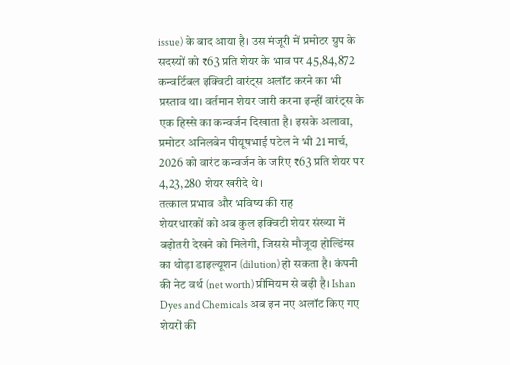issue) के बाद आया है। उस मंजूरी में प्रमोटर ग्रुप के सदस्यों को ₹63 प्रति शेयर के भाव पर 45,84,872 कन्वर्टिबल इक्विटी वारंट्स अलॉट करने का भी प्रस्ताव था। वर्तमान शेयर जारी करना इन्हीं वारंट्स के एक हिस्से का कन्वर्जन दिखाता है। इसके अलावा, प्रमोटर अनिलबेन पीयूषभाई पटेल ने भी 21 मार्च, 2026 को वारंट कन्वर्जन के जरिए ₹63 प्रति शेयर पर 4,23,280 शेयर खरीदे थे।
तत्काल प्रभाव और भविष्य की राह
शेयरधारकों को अब कुल इक्विटी शेयर संख्या में बढ़ोतरी देखने को मिलेगी, जिससे मौजूदा होल्डिंग्स का थोड़ा डाइल्यूशन (dilution) हो सकता है। कंपनी की नेट वर्थ (net worth) प्रीमियम से बढ़ी है। Ishan Dyes and Chemicals अब इन नए अलॉट किए गए शेयरों की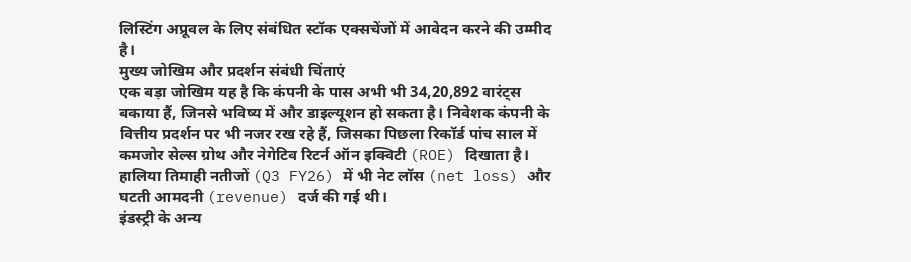लिस्टिंग अप्रूवल के लिए संबंधित स्टॉक एक्सचेंजों में आवेदन करने की उम्मीद है।
मुख्य जोखिम और प्रदर्शन संबंधी चिंताएं
एक बड़ा जोखिम यह है कि कंपनी के पास अभी भी 34,20,892 वारंट्स बकाया हैं, जिनसे भविष्य में और डाइल्यूशन हो सकता है। निवेशक कंपनी के वित्तीय प्रदर्शन पर भी नजर रख रहे हैं, जिसका पिछला रिकॉर्ड पांच साल में कमजोर सेल्स ग्रोथ और नेगेटिव रिटर्न ऑन इक्विटी (ROE) दिखाता है। हालिया तिमाही नतीजों (Q3 FY26) में भी नेट लॉस (net loss) और घटती आमदनी (revenue) दर्ज की गई थी।
इंडस्ट्री के अन्य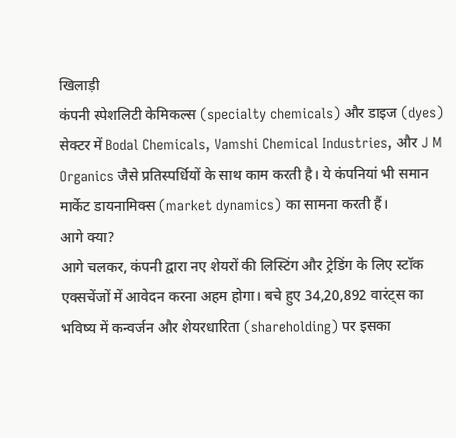खिलाड़ी
कंपनी स्पेशलिटी केमिकल्स (specialty chemicals) और डाइज (dyes) सेक्टर में Bodal Chemicals, Vamshi Chemical Industries, और J M Organics जैसे प्रतिस्पर्धियों के साथ काम करती है। ये कंपनियां भी समान मार्केट डायनामिक्स (market dynamics) का सामना करती हैं।
आगे क्या?
आगे चलकर, कंपनी द्वारा नए शेयरों की लिस्टिंग और ट्रेडिंग के लिए स्टॉक एक्सचेंजों में आवेदन करना अहम होगा। बचे हुए 34,20,892 वारंट्स का भविष्य में कन्वर्जन और शेयरधारिता (shareholding) पर इसका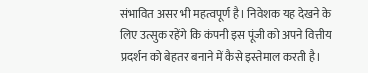संभावित असर भी महत्वपूर्ण है। निवेशक यह देखने के लिए उत्सुक रहेंगे कि कंपनी इस पूंजी को अपने वित्तीय प्रदर्शन को बेहतर बनाने में कैसे इस्तेमाल करती है।